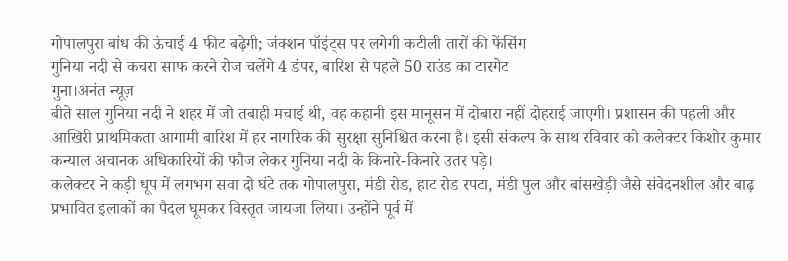गोपालपुरा बांध की ऊंचाई 4 फीट बढ़ेगी; जंक्शन पॉइंट्स पर लगेगी कटीली तारों की फेंसिंग
गुनिया नदी से कचरा साफ करने रोज चलेंगे 4 डंपर, बारिश से पहले 50 राउंड का टारगेट
गुना।अनंत न्यूज़
बीते साल गुनिया नदी ने शहर में जो तबाही मचाई थी, वह कहानी इस मानूसन में दोबारा नहीं दोहराई जाएगी। प्रशासन की पहली और आखिरी प्राथमिकता आगामी बारिश में हर नागरिक की सुरक्षा सुनिश्चित करना है। इसी संकल्प के साथ रविवार को कलेक्टर किशोर कुमार कन्याल अचानक अधिकारियों की फौज लेकर गुनिया नदी के किनारे-किनारे उतर पड़े।
कलेक्टर ने कड़ी धूप में लगभग सवा दो घंटे तक गोपालपुरा, मंडी रोड, हाट रोड रपटा, मंडी पुल और बांसखेड़ी जैसे संवेदनशील और बाढ़ प्रभावित इलाकों का पैदल घूमकर विस्तृत जायजा लिया। उन्होंने पूर्व में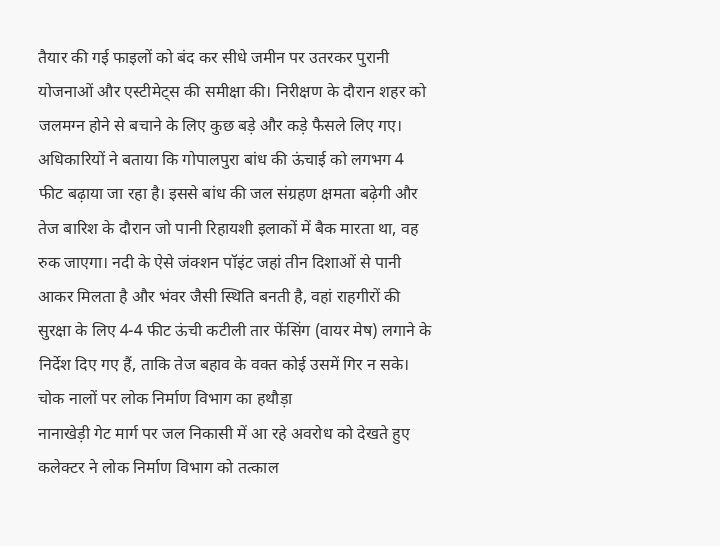तैयार की गई फाइलों को बंद कर सीधे जमीन पर उतरकर पुरानी योजनाओं और एस्टीमेट्स की समीक्षा की। निरीक्षण के दौरान शहर को जलमग्न होने से बचाने के लिए कुछ बड़े और कड़े फैसले लिए गए। अधिकारियों ने बताया कि गोपालपुरा बांध की ऊंचाई को लगभग 4 फीट बढ़ाया जा रहा है। इससे बांध की जल संग्रहण क्षमता बढ़ेगी और तेज बारिश के दौरान जो पानी रिहायशी इलाकों में बैक मारता था, वह रुक जाएगा। नदी के ऐसे जंक्शन पॉइंट जहां तीन दिशाओं से पानी आकर मिलता है और भंवर जैसी स्थिति बनती है, वहां राहगीरों की सुरक्षा के लिए 4-4 फीट ऊंची कटीली तार फेंसिंग (वायर मेष) लगाने के निर्देश दिए गए हैं, ताकि तेज बहाव के वक्त कोई उसमें गिर न सके।
चोक नालों पर लोक निर्माण विभाग का हथौड़ा
नानाखेड़ी गेट मार्ग पर जल निकासी में आ रहे अवरोध को देखते हुए कलेक्टर ने लोक निर्माण विभाग को तत्काल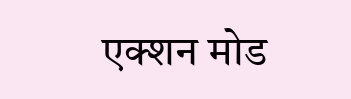एक्शन मोड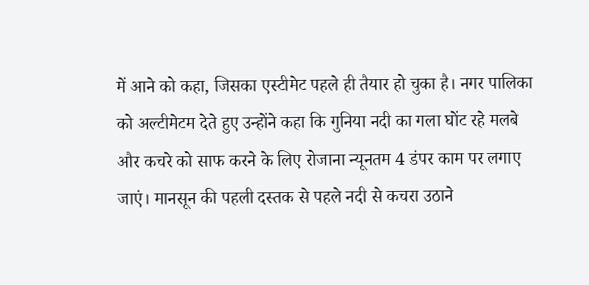में आने को कहा, जिसका एस्टीमेट पहले ही तैयार हो चुका है। नगर पालिका को अल्टीमेटम देते हुए उन्होंने कहा कि गुनिया नदी का गला घोंट रहे मलबे और कचरे को साफ करने के लिए रोजाना न्यूनतम 4 डंपर काम पर लगाए जाएं। मानसून की पहली दस्तक से पहले नदी से कचरा उठाने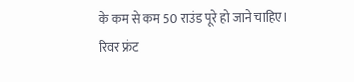के कम से कम 50 राउंड पूरे हो जाने चाहिए।
रिवर फ्रंट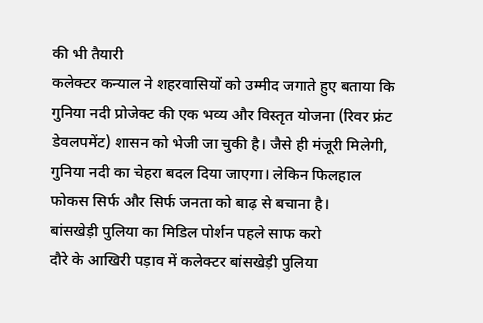की भी तैयारी
कलेक्टर कन्याल ने शहरवासियों को उम्मीद जगाते हुए बताया कि गुनिया नदी प्रोजेक्ट की एक भव्य और विस्तृत योजना (रिवर फ्रंट डेवलपमेंट) शासन को भेजी जा चुकी है। जैसे ही मंजूरी मिलेगी, गुनिया नदी का चेहरा बदल दिया जाएगा। लेकिन फिलहाल फोकस सिर्फ और सिर्फ जनता को बाढ़ से बचाना है।
बांसखेड़ी पुलिया का मिडिल पोर्शन पहले साफ करो
दौरे के आखिरी पड़ाव में कलेक्टर बांसखेड़ी पुलिया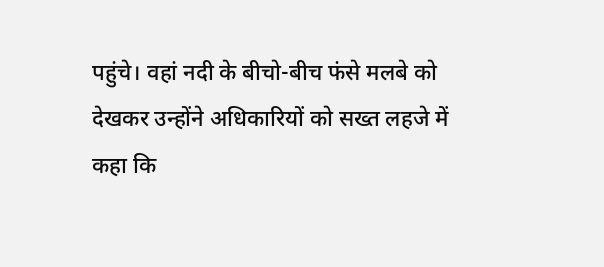पहुंचे। वहां नदी के बीचो-बीच फंसे मलबे को देखकर उन्होंने अधिकारियों को सख्त लहजे में कहा कि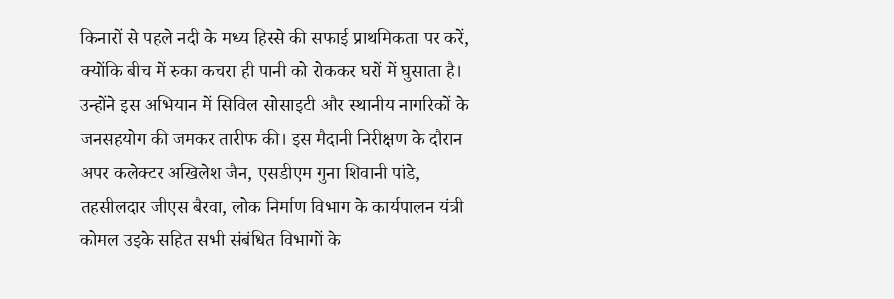किनारों से पहले नदी के मध्य हिस्से की सफाई प्राथमिकता पर करें, क्योंकि बीच में रुका कचरा ही पानी को रोककर घरों में घुसाता है। उन्होंने इस अभियान में सिविल सोसाइटी और स्थानीय नागरिकों के जनसहयोग की जमकर तारीफ की। इस मैदानी निरीक्षण के दौरान अपर कलेक्टर अखिलेश जैन, एसडीएम गुना शिवानी पांडे, तहसीलदार जीएस बैरवा, लोक निर्माण विभाग के कार्यपालन यंत्री कोमल उइके सहित सभी संबंधित विभागों के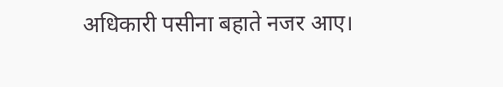अधिकारी पसीना बहाते नजर आए।